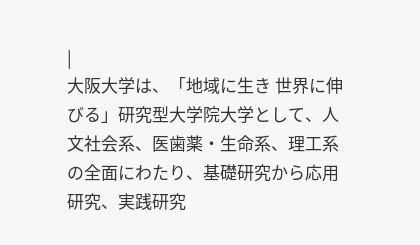|
大阪大学は、「地域に生き 世界に伸びる」研究型大学院大学として、人文社会系、医歯薬・生命系、理工系の全面にわたり、基礎研究から応用研究、実践研究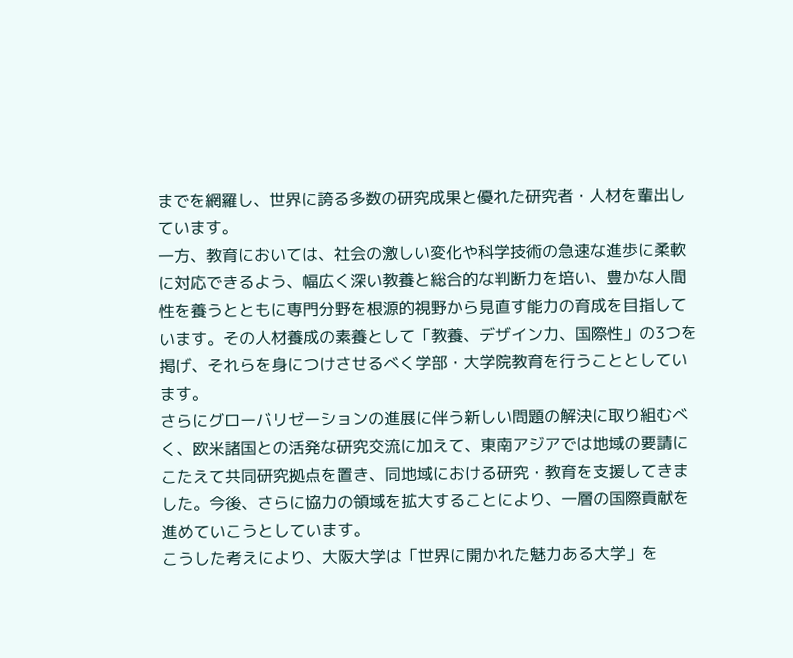までを網羅し、世界に誇る多数の研究成果と優れた研究者・人材を輩出しています。
一方、教育においては、社会の激しい変化や科学技術の急速な進歩に柔軟に対応できるよう、幅広く深い教養と総合的な判断力を培い、豊かな人間性を養うとともに専門分野を根源的視野から見直す能力の育成を目指しています。その人材養成の素養として「教養、デザイン力、国際性」の3つを掲げ、それらを身につけさせるべく学部・大学院教育を行うこととしています。
さらにグローバリゼーションの進展に伴う新しい問題の解決に取り組むべく、欧米諸国との活発な研究交流に加えて、東南アジアでは地域の要請にこたえて共同研究拠点を置き、同地域における研究・教育を支援してきました。今後、さらに協力の領域を拡大することにより、一層の国際貢献を進めていこうとしています。
こうした考えにより、大阪大学は「世界に開かれた魅力ある大学」を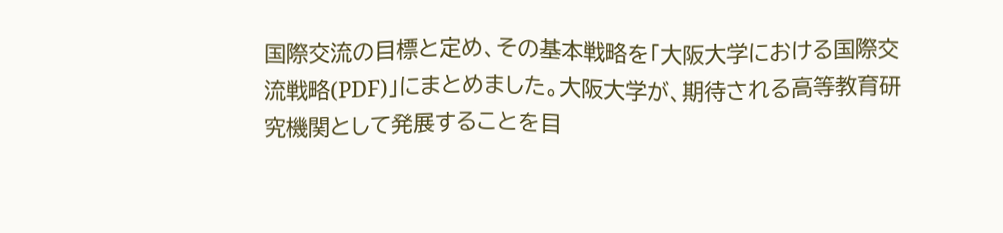国際交流の目標と定め、その基本戦略を「大阪大学における国際交流戦略(PDF)」にまとめました。大阪大学が、期待される高等教育研究機関として発展することを目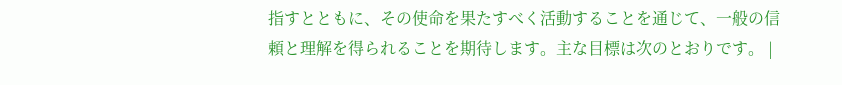指すとともに、その使命を果たすべく活動することを通じて、一般の信頼と理解を得られることを期待します。主な目標は次のとおりです。 |